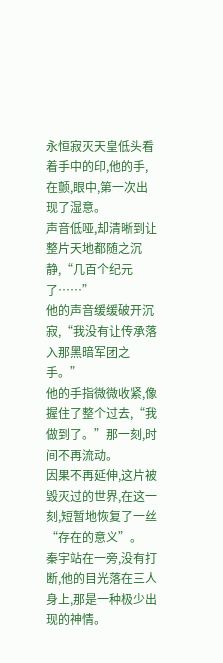永恒寂灭天皇低头看着手中的印,他的手,在颤,眼中,第一次出现了湿意。
声音低哑,却清晰到让整片天地都随之沉静,“几百个纪元了……”
他的声音缓缓破开沉寂,“我没有让传承落入那黑暗军团之手。”
他的手指微微收紧,像握住了整个过去,“我做到了。”那一刻,时间不再流动。
因果不再延伸,这片被毁灭过的世界,在这一刻,短暂地恢复了一丝“存在的意义”。
秦宇站在一旁,没有打断,他的目光落在三人身上,那是一种极少出现的神情。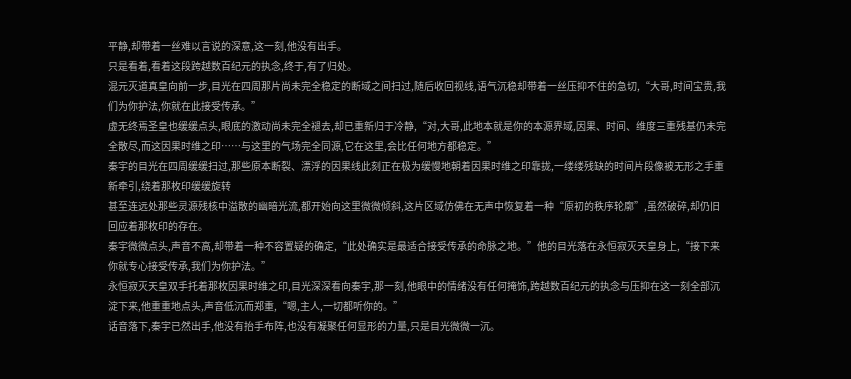平静,却带着一丝难以言说的深意,这一刻,他没有出手。
只是看着,看着这段跨越数百纪元的执念,终于,有了归处。
混元灭道真皇向前一步,目光在四周那片尚未完全稳定的断域之间扫过,随后收回视线,语气沉稳却带着一丝压抑不住的急切,“大哥,时间宝贵,我们为你护法,你就在此接受传承。”
虚无终焉圣皇也缓缓点头,眼底的激动尚未完全褪去,却已重新归于冷静,“对,大哥,此地本就是你的本源界域,因果、时间、维度三重残基仍未完全散尽,而这因果时维之印……与这里的气场完全同源,它在这里,会比任何地方都稳定。”
秦宇的目光在四周缓缓扫过,那些原本断裂、漂浮的因果线此刻正在极为缓慢地朝着因果时维之印靠拢,一缕缕残缺的时间片段像被无形之手重新牵引,绕着那枚印缓缓旋转
甚至连远处那些灵源残核中溢散的幽暗光流,都开始向这里微微倾斜,这片区域仿佛在无声中恢复着一种“原初的秩序轮廓”,虽然破碎,却仍旧回应着那枚印的存在。
秦宇微微点头,声音不高,却带着一种不容置疑的确定,“此处确实是最适合接受传承的命脉之地。”他的目光落在永恒寂灭天皇身上,“接下来你就专心接受传承,我们为你护法。”
永恒寂灭天皇双手托着那枚因果时维之印,目光深深看向秦宇,那一刻,他眼中的情绪没有任何掩饰,跨越数百纪元的执念与压抑在这一刻全部沉淀下来,他重重地点头,声音低沉而郑重,“嗯,主人,一切都听你的。”
话音落下,秦宇已然出手,他没有抬手布阵,也没有凝聚任何显形的力量,只是目光微微一沉。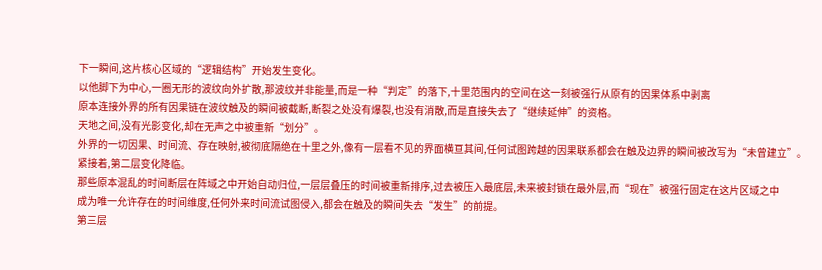下一瞬间,这片核心区域的“逻辑结构”开始发生变化。
以他脚下为中心,一圈无形的波纹向外扩散,那波纹并非能量,而是一种“判定”的落下,十里范围内的空间在这一刻被强行从原有的因果体系中剥离
原本连接外界的所有因果链在波纹触及的瞬间被截断,断裂之处没有爆裂,也没有消散,而是直接失去了“继续延伸”的资格。
天地之间,没有光影变化,却在无声之中被重新“划分”。
外界的一切因果、时间流、存在映射,被彻底隔绝在十里之外,像有一层看不见的界面横亘其间,任何试图跨越的因果联系都会在触及边界的瞬间被改写为“未曾建立”。
紧接着,第二层变化降临。
那些原本混乱的时间断层在阵域之中开始自动归位,一层层叠压的时间被重新排序,过去被压入最底层,未来被封锁在最外层,而“现在”被强行固定在这片区域之中
成为唯一允许存在的时间维度,任何外来时间流试图侵入,都会在触及的瞬间失去“发生”的前提。
第三层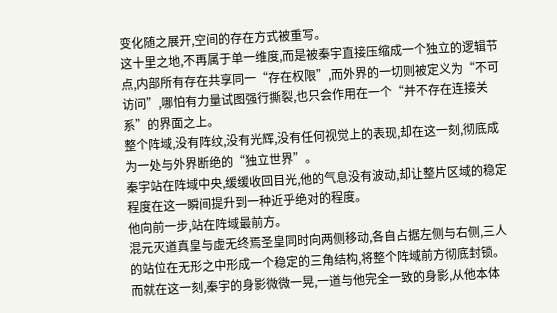变化随之展开,空间的存在方式被重写。
这十里之地,不再属于单一维度,而是被秦宇直接压缩成一个独立的逻辑节点,内部所有存在共享同一“存在权限”,而外界的一切则被定义为“不可访问”,哪怕有力量试图强行撕裂,也只会作用在一个“并不存在连接关系”的界面之上。
整个阵域,没有阵纹,没有光辉,没有任何视觉上的表现,却在这一刻,彻底成为一处与外界断绝的“独立世界”。
秦宇站在阵域中央,缓缓收回目光,他的气息没有波动,却让整片区域的稳定程度在这一瞬间提升到一种近乎绝对的程度。
他向前一步,站在阵域最前方。
混元灭道真皇与虚无终焉圣皇同时向两侧移动,各自占据左侧与右侧,三人的站位在无形之中形成一个稳定的三角结构,将整个阵域前方彻底封锁。
而就在这一刻,秦宇的身影微微一晃,一道与他完全一致的身影,从他本体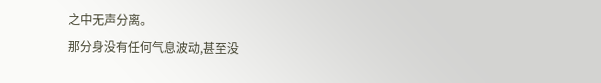之中无声分离。
那分身没有任何气息波动,甚至没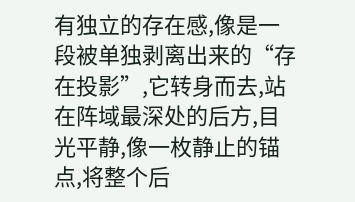有独立的存在感,像是一段被单独剥离出来的“存在投影”,它转身而去,站在阵域最深处的后方,目光平静,像一枚静止的锚点,将整个后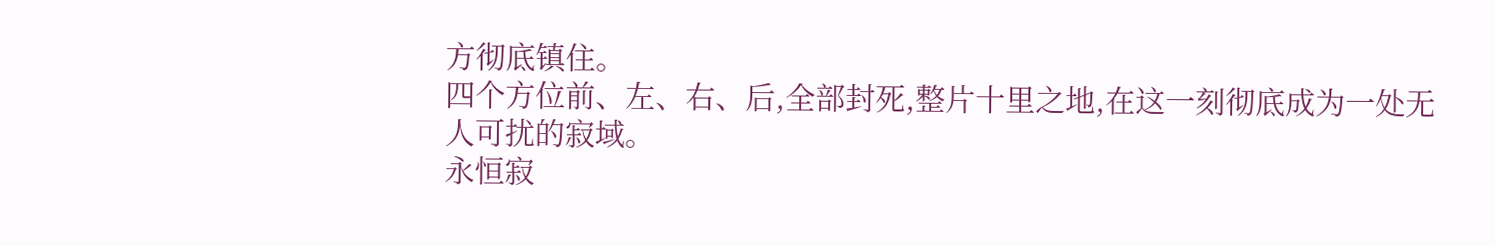方彻底镇住。
四个方位前、左、右、后,全部封死,整片十里之地,在这一刻彻底成为一处无人可扰的寂域。
永恒寂